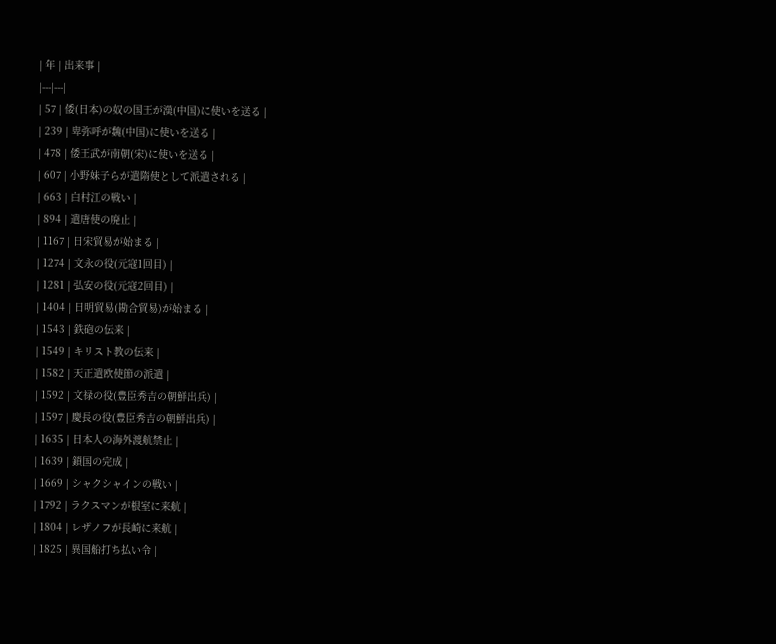| 年 | 出来事 |
|---|---|
| 57 | 倭(日本)の奴の国王が漢(中国)に使いを送る |
| 239 | 卑弥呼が魏(中国)に使いを送る |
| 478 | 倭王武が南朝(宋)に使いを送る |
| 607 | 小野妹子らが遣隋使として派遣される |
| 663 | 白村江の戦い |
| 894 | 遣唐使の廃止 |
| 1167 | 日宋貿易が始まる |
| 1274 | 文永の役(元寇1回目) |
| 1281 | 弘安の役(元寇2回目) |
| 1404 | 日明貿易(勘合貿易)が始まる |
| 1543 | 鉄砲の伝来 |
| 1549 | キリスト教の伝来 |
| 1582 | 天正遣欧使節の派遣 |
| 1592 | 文禄の役(豊臣秀吉の朝鮮出兵) |
| 1597 | 慶長の役(豊臣秀吉の朝鮮出兵) |
| 1635 | 日本人の海外渡航禁止 |
| 1639 | 鎖国の完成 |
| 1669 | シャクシャインの戦い |
| 1792 | ラクスマンが根室に来航 |
| 1804 | レザノフが長崎に来航 |
| 1825 | 異国船打ち払い令 |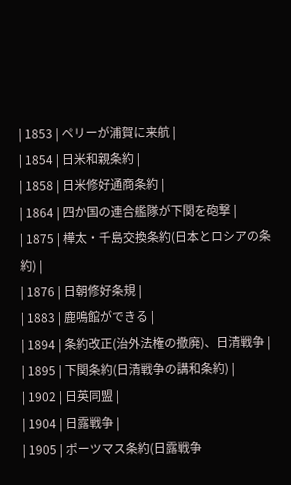| 1853 | ペリーが浦賀に来航 |
| 1854 | 日米和親条約 |
| 1858 | 日米修好通商条約 |
| 1864 | 四か国の連合艦隊が下関を砲撃 |
| 1875 | 樺太・千島交換条約(日本とロシアの条約) |
| 1876 | 日朝修好条規 |
| 1883 | 鹿鳴館ができる |
| 1894 | 条約改正(治外法権の撤廃)、日清戦争 |
| 1895 | 下関条約(日清戦争の講和条約) |
| 1902 | 日英同盟 |
| 1904 | 日露戦争 |
| 1905 | ポーツマス条約(日露戦争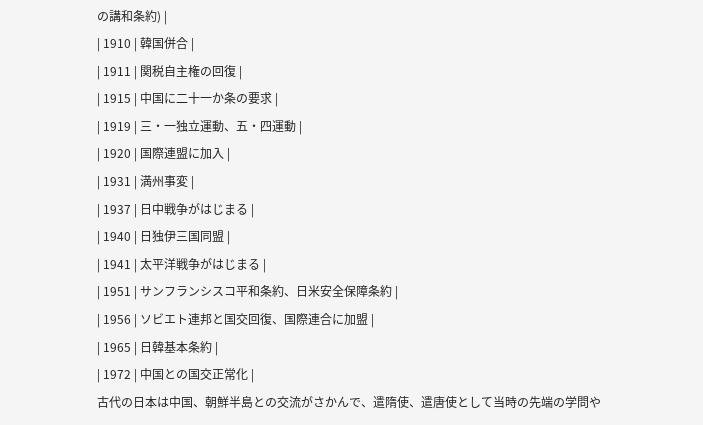の講和条約) |
| 1910 | 韓国併合 |
| 1911 | 関税自主権の回復 |
| 1915 | 中国に二十一か条の要求 |
| 1919 | 三・一独立運動、五・四運動 |
| 1920 | 国際連盟に加入 |
| 1931 | 満州事変 |
| 1937 | 日中戦争がはじまる |
| 1940 | 日独伊三国同盟 |
| 1941 | 太平洋戦争がはじまる |
| 1951 | サンフランシスコ平和条約、日米安全保障条約 |
| 1956 | ソビエト連邦と国交回復、国際連合に加盟 |
| 1965 | 日韓基本条約 |
| 1972 | 中国との国交正常化 |
古代の日本は中国、朝鮮半島との交流がさかんで、遣隋使、遣唐使として当時の先端の学問や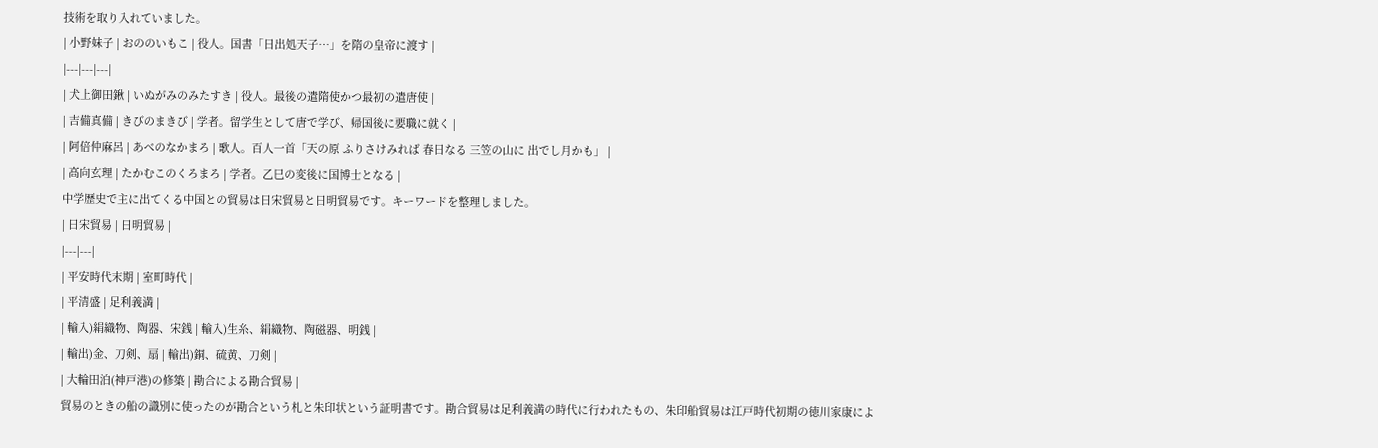技術を取り入れていました。
| 小野妹子 | おののいもこ | 役人。国書「日出処天子…」を隋の皇帝に渡す |
|---|---|---|
| 犬上御田鍬 | いぬがみのみたすき | 役人。最後の遣隋使かつ最初の遣唐使 |
| 吉備真備 | きびのまきび | 学者。留学生として唐で学び、帰国後に要職に就く |
| 阿倍仲麻呂 | あべのなかまろ | 歌人。百人一首「天の原 ふりさけみれば 春日なる 三笠の山に 出でし月かも」 |
| 高向玄理 | たかむこのくろまろ | 学者。乙巳の変後に国博士となる |
中学歴史で主に出てくる中国との貿易は日宋貿易と日明貿易です。キーワードを整理しました。
| 日宋貿易 | 日明貿易 |
|---|---|
| 平安時代末期 | 室町時代 |
| 平清盛 | 足利義満 |
| 輸入)絹織物、陶器、宋銭 | 輸入)生糸、絹織物、陶磁器、明銭 |
| 輸出)金、刀剣、扇 | 輸出)銅、硫黄、刀剣 |
| 大輪田泊(神戸港)の修築 | 勘合による勘合貿易 |
貿易のときの船の識別に使ったのが勘合という札と朱印状という証明書です。勘合貿易は足利義満の時代に行われたもの、朱印船貿易は江戸時代初期の徳川家康によ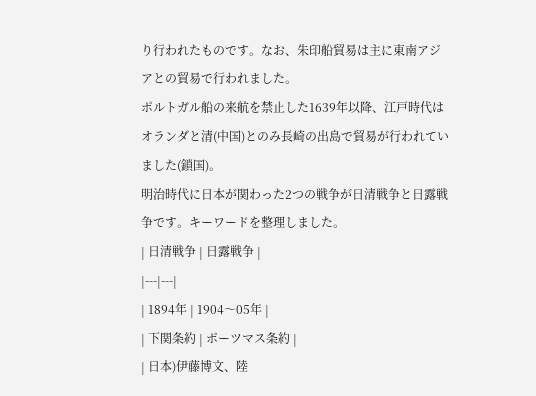り行われたものです。なお、朱印船貿易は主に東南アジアとの貿易で行われました。
ポルトガル船の来航を禁止した1639年以降、江戸時代はオランダと清(中国)とのみ長崎の出島で貿易が行われていました(鎖国)。
明治時代に日本が関わった2つの戦争が日清戦争と日露戦争です。キーワードを整理しました。
| 日清戦争 | 日露戦争 |
|---|---|
| 1894年 | 1904〜05年 |
| 下関条約 | ポーツマス条約 |
| 日本)伊藤博文、陸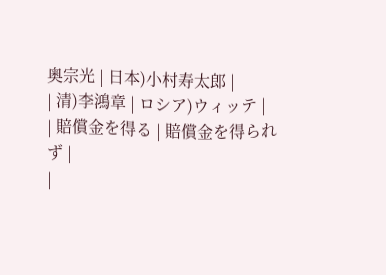奥宗光 | 日本)小村寿太郎 |
| 清)李鴻章 | ロシア)ウィッテ |
| 賠償金を得る | 賠償金を得られず |
|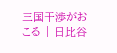三国干渉がおこる | 日比谷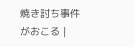焼き討ち事件がおこる |